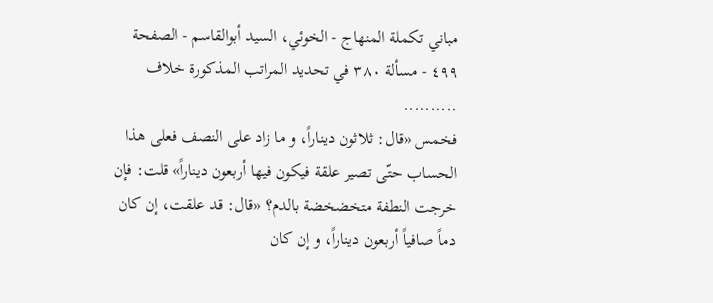مباني تكملة المنهاج - الخوئي، السيد أبوالقاسم - الصفحة ٤٩٩ - مسألة ٣٨٠ في تحديد المراتب المذكورة خلاف
..........
فخمس «قال: ثلاثون ديناراً، و ما زاد على النصف فعلى هذا الحساب حتّى تصير علقة فيكون فيها أربعون ديناراً» قلت: فإن خرجت النطفة متخضخضة بالدم؟ «قال: قد علقت، إن كان دماً صافياً أربعون ديناراً، و إن كان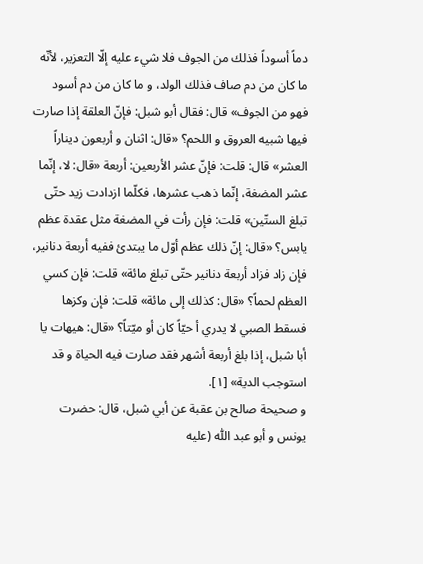دماً أسوداً فذلك من الجوف فلا شيء عليه إلّا التعزير، لأنّه ما كان من دم صاف فذلك الولد، و ما كان من دم أسود فهو من الجوف» قال: فقال أبو شبل: فإنّ العلقة إذا صارت فيها شبيه العروق و اللحم؟ «قال: اثنان و أربعون ديناراً العشر» قال: قلت: فإنّ عشر الأربعين: أربعة «قال: لا، إنّما عشر المضغة، إنّما ذهب عشرها، فكلّما ازدادت زيد حتّى تبلغ الستّين» قلت: فإن رأت في المضغة مثل عقدة عظم يابس؟ «قال: إنّ ذلك عظم أوّل ما يبتدئ ففيه أربعة دنانير، فإن زاد فزاد أربعة دنانير حتّى تبلغ مائة» قلت: فإن كسي العظم لحماً؟ «قال: كذلك إلى مائة» قلت: فإن وكزها فسقط الصبي لا يدري أ حيّاً كان أو ميّتاً؟ «قال: هيهات يا أبا شبل، إذا بلغ أربعة أشهر فقد صارت فيه الحياة و قد استوجب الدية» [١].
و صحيحة صالح بن عقبة عن أبي شبل، قال: حضرت يونس و أبو عبد اللّٰه (عليه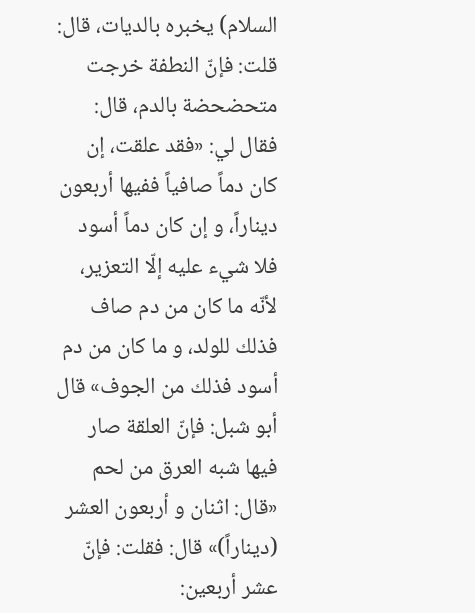السلام) يخبره بالديات، قال: قلت: فإنّ النطفة خرجت متحضحضة بالدم، قال: فقال لي: «فقد علقت، إن كان دماً صافياً ففيها أربعون ديناراً، و إن كان دماً أسود فلا شيء عليه إلّا التعزير، لأنّه ما كان من دم صاف فذلك للولد، و ما كان من دم أسود فذلك من الجوف» قال أبو شبل: فإنّ العلقة صار فيها شبه العرق من لحم «قال: اثنان و أربعون العشر (ديناراً)» قال: فقلت: فإنّ عشر أربعين: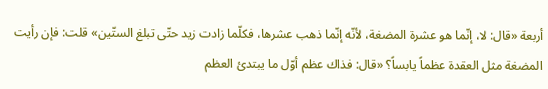أربعة «قال: لا، إنّما هو عشرة المضغة، لأنّه إنّما ذهب عشرها، فكلّما زادت زيد حتّى تبلغ الستّين» قلت: فإن رأيت المضغة مثل العقدة عظماً يابساً؟ «قال: فذاك عظم أوّل ما يبتدئ العظم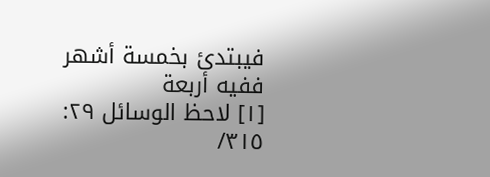فيبتدئ بخمسة أشهر ففيه أربعة
[١] لاحظ الوسائل ٢٩: ٣١٥/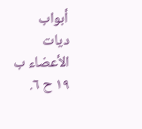أبواب ديات الأعضاء ب ١٩ ح ٦.